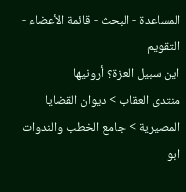المساعدة - البحث - قائمة الأعضاء - التقويم
اين سبيل العزة؟ أرونيها
منتدى العقاب > ديوان القضايا المصيرية > جامع الخطب والندوات
ابو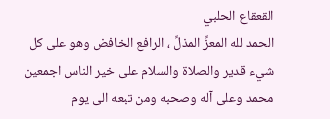القعقاع الحلبي
الحمد لله المعزِّ المذلِّ ، الرافع الخافض وهو على كل شيء قدير والصلاة والسلام على خير الناس اجمعين محمد وعلى آله وصحبه ومن تبعه الى يوم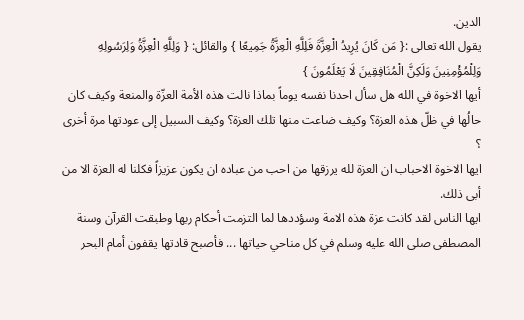الدين.
يقول الله تعالى :{ مَن كَانَ يُرِيدُ الْعِزَّةَ فَلِلَّهِ الْعِزَّةُ جَمِيعًا } والقائل: { وَلِلَّهِ الْعِزَّةُ وَلِرَسُولِهِ وَلِلْمُؤْمِنِينَ وَلَكِنَّ الْمُنَافِقِينَ لَا يَعْلَمُونَ }
أيها الاخوة في الله هل سأل احدنا نفسه يوماً بماذا نالت هذه الأمة العزّة والمنعة وكيف كان حالُها في ظلّ هذه العزة؟ وكيف ضاعت منها تلك العزة؟ وكيف السبيل إلى عودتها مرة أخرى ؟
ايها الاخوة الاحباب ان العزة لله يرزقها من احب من عباده ان يكون عزيزاً فكلنا له العزة الا من أبى ذلك.
ايها الناس لقد كانت عزة هذه الامة وسؤددها لما التزمت أحكام ربها وطبقت القرآن وسنة المصطفى صلى الله عليه وسلم في كل مناحي حياتها ... فأصبح قادتها يقفون أمام البحر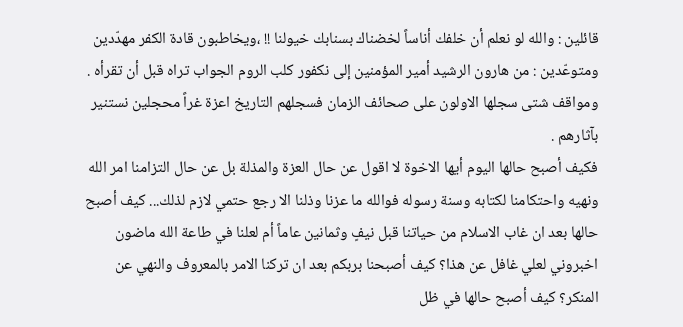قائلين : والله لو نعلم أن خلفك أناساً لخضناك بسنابك خيولنا !! ،ويخاطبون قادة الكفر مهدّدين ومتوعّدين : من هارون الرشيد أمير المؤمنين إلى نكفور كلب الروم الجواب تراه قبل أن تقرأه . ومواقف شتى سجلها الاولون على صحائف الزمان فسجلهم التاريخ اعزة غراً محجلين نستنير بآثارهم .
فكيف أصبح حالها اليوم أيها الاخوة لا اقول عن حال العزة والمذلة بل عن حال التزامنا امر الله ونهيه واحتكامنا لكتابه وسنة رسوله فوالله ما عزنا وذلنا الا رجع حتمي لازم لذلك... كيف أصبح حالها بعد ان غاب الاسلام من حياتنا قبل نيفٍ وثمانين عاماً أم لعلنا في طاعة الله ماضون اخبروني لعلي غافل عن هذا؟ كيف أصبحنا بربكم بعد ان تركنا الامر بالمعروف والنهي عن المنكر؟ كيف أصبح حالها في ظل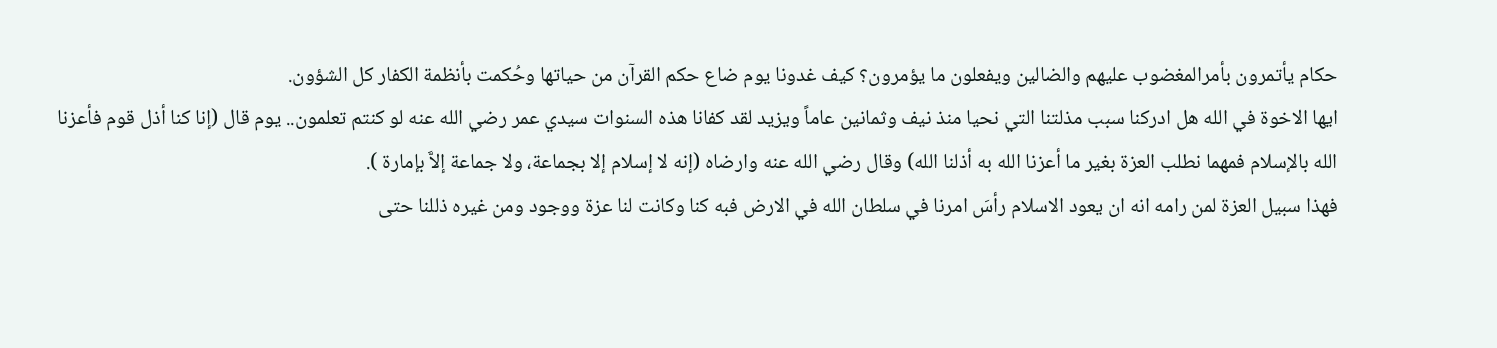حكام يأتمرون بأمرالمغضوب عليهم والضالين ويفعلون ما يؤمرون؟ كيف غدونا يوم ضاع حكم القرآن من حياتها وحُكمت بأنظمة الكفار كل الشؤون.
ايها الاخوة في الله هل ادركنا سبب مذلتنا التي نحيا منذ نيف وثمانين عاماً ويزيد لقد كفانا هذه السنوات سيدي عمر رضي الله عنه لو كنتم تعلمون.. يوم قال (إنا كنا أذل قوم فأعزنا الله بالإسلام فمهما نطلب العزة بغير ما أعزنا الله به أذلنا الله) وقال رضي الله عنه وارضاه (إنه لا إسلام إلا بجماعة، ولا جماعة إلاَّ بإمارة ).
فهذا سبيل العزة لمن رامه انه ان يعود الاسلام رأسَ امرنا في سلطان الله في الارض فبه كنا وكانت لنا عزة ووجود ومن غيره ذللنا حتى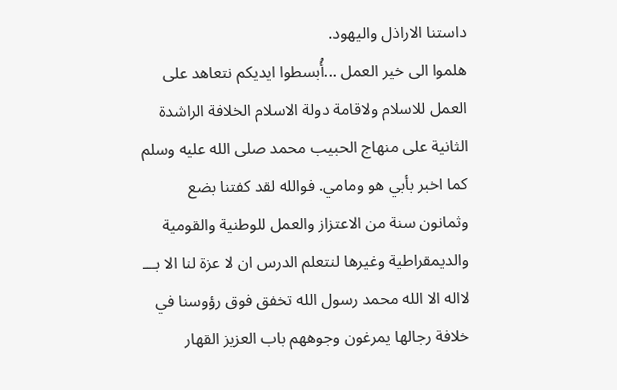داستنا الاراذل واليهود.
هلموا الى خير العمل ...أُبسطوا ايديكم نتعاهد على العمل للاسلام ولاقامة دولة الاسلام الخلافة الراشدة الثانية على منهاج الحبيب محمد صلى الله عليه وسلم كما اخبر بأبي هو ومامي. فوالله لقد كفتنا بضع وثمانون سنة من الاعتزاز والعمل للوطنية والقومية والديمقراطية وغيرها لنتعلم الدرس ان لا عزة لنا الا بـــ لااله الا الله محمد رسول الله تخفق فوق رؤوسنا في خلافة رجالها يمرغون وجوههم باب العزيز القهار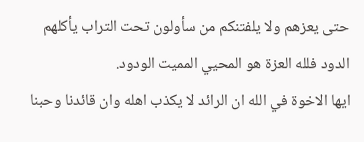حتى يعزهم ولا يلفتنكم من سأولون تحت التراب يأكلهم الدود فلله العزة هو المحيي المميت الودود.
ايها الاخوة في الله ان الرائد لا يكذب اهله وان قائدنا وحبنا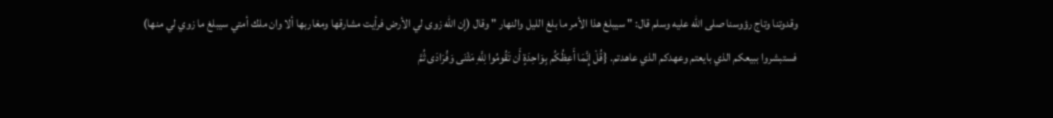وقدوتنا وتاج رؤوسنا صلى الله عليه وسلم قال: " سيبلغ هذا الأمر ما بلغ الليل والنهار " وقال (إن الله زوى لي الأرض فرأيت مشارقها ومغاربها ألا وان ملك أمتي سيبلغ ما زوي لي منها)
فستبشروا ببيعكم الذي بايعتم وعهدكم الذي عاهدتم. {قُلْ إِنَّمَا أَعِظُكُم بِوَاحِدَةٍ أَن تَقُومُوا لِلَّهِ مَثْنَى وَفُرَادَى ثُمَّ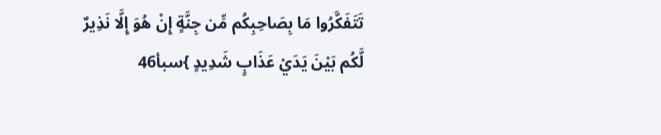تَتَفَكَّرُوا مَا بِصَاحِبِكُم مِّن جِنَّةٍ إِنْ هُوَ إِلَّا نَذِيرٌ لَّكُم بَيْنَ يَدَيْ عَذَابٍ شَدِيدٍ }سبأ46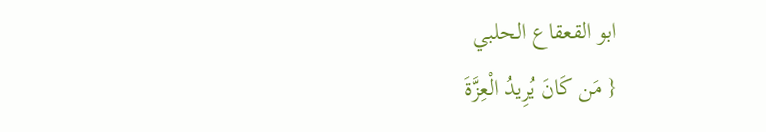ابو القعقاع الحلبي
{ مَن كَانَ يُرِيدُ الْعِزَّةَ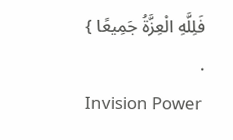فَلِلَّهِ الْعِزَّةُ جَمِيعًا }
.
Invision Power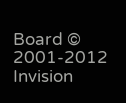Board © 2001-2012 Invision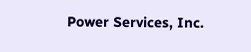Power Services, Inc.